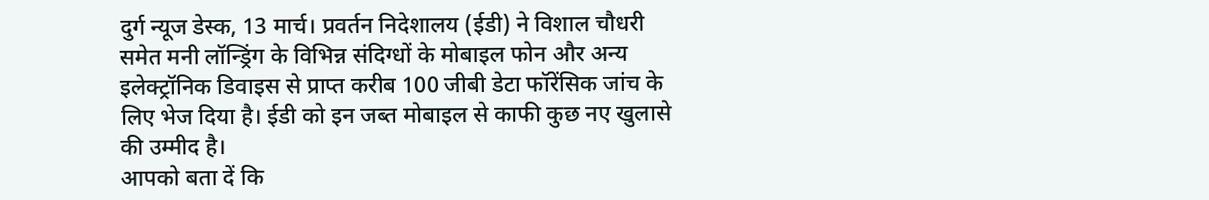दुर्ग न्यूज डेस्क, 13 मार्च। प्रवर्तन निदेशालय (ईडी) ने विशाल चौधरी समेत मनी लॉन्ड्रिंग के विभिन्न संदिग्धों के मोबाइल फोन और अन्य इलेक्ट्रॉनिक डिवाइस से प्राप्त करीब 100 जीबी डेटा फॉरेंसिक जांच के लिए भेज दिया है। ईडी को इन जब्त मोबाइल से काफी कुछ नए खुलासे की उम्मीद है।
आपको बता दें कि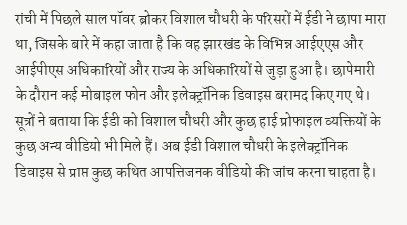रांची में पिछले साल पॉवर ब्रोकर विशाल चौधरी के परिसरों में ईडी ने छापा मारा था, जिसके बारे में कहा जाता है कि वह झारखंड के विभिन्न आईएएस और आईपीएस अधिकारियों और राज्य के अधिकारियों से जुड़ा हुआ है। छापेमारी के दौरान कई मोबाइल फोन और इलेक्ट्रॉनिक डिवाइस बरामद किए गए थे।
सूत्रों ने बताया कि ईडी को विशाल चौधरी और कुछ हाई प्रोफाइल व्यक्तियों के कुछ अन्य वीडियो भी मिले हैं। अब ईडी विशाल चौधरी के इलेक्ट्रॉनिक डिवाइस से प्राप्त कुछ कथित आपत्तिजनक वीडियो की जांच करना चाहता है।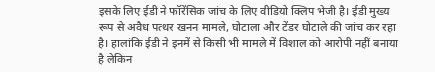इसके लिए ईडी ने फॉरेंसिक जांच के लिए वीडियो क्लिप भेजी है। ईडी मुख्य रूप से अवैध पत्थर खनन मामले, घोटाला और टेंडर घोटाले की जांच कर रहा है। हालांकि ईडी ने इनमें से किसी भी मामले में विशाल को आरोपी नहीं बनाया है लेकिन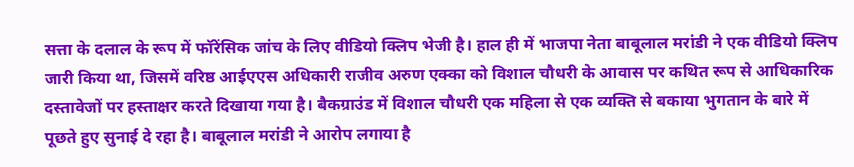सत्ता के दलाल के रूप में फॉरेंसिक जांच के लिए वीडियो क्लिप भेजी है। हाल ही में भाजपा नेता बाबूलाल मरांडी ने एक वीडियो क्लिप जारी किया था, जिसमें वरिष्ठ आईएएस अधिकारी राजीव अरुण एक्का को विशाल चौधरी के आवास पर कथित रूप से आधिकारिक दस्तावेजों पर हस्ताक्षर करते दिखाया गया है। बैकग्राउंड में विशाल चौधरी एक महिला से एक व्यक्ति से बकाया भुगतान के बारे में पूछते हुए सुनाई दे रहा है। बाबूलाल मरांडी ने आरोप लगाया है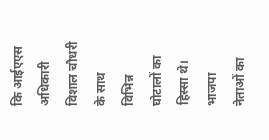कि आईएएस अधिकारी विशाल चौधरी के साथ विभिन्न घोटालों का हिस्सा थे। भाजपा नेताओं का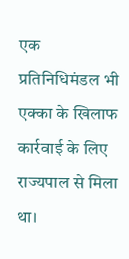एक प्रतिनिधिमंडल भी एक्का के खिलाफ कार्रवाई के लिए राज्यपाल से मिला था।